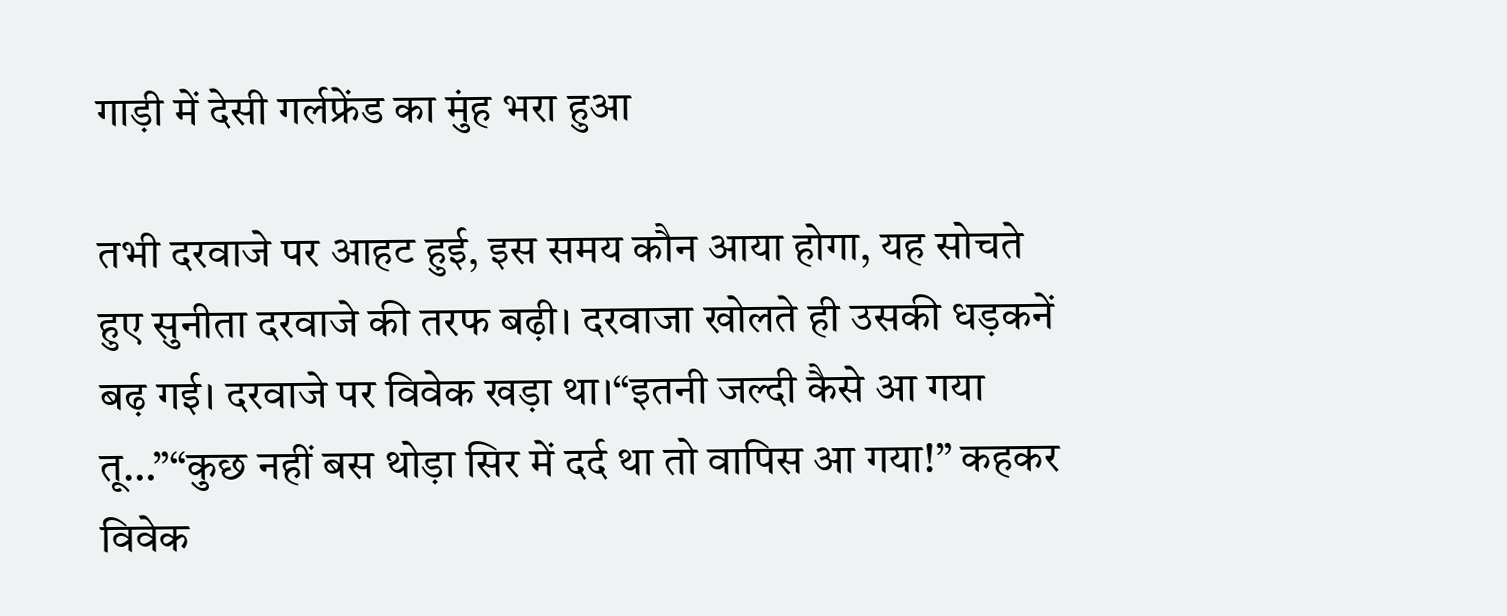गाड़ी में देसी गर्लफ्रेंड का मुंह भरा हुआ

तभी दरवाजे पर आहट हुई, इस समय कौन आया होगा, यह सोचते हुए सुनीता दरवाजे की तरफ बढ़ी। दरवाजा खोलते ही उसकी धड़कनें बढ़ गई। दरवाजे पर विवेक खड़ा था।“इतनी जल्दी कैसे आ गया तू…”“कुछ नहीं बस थोड़ा सिर में दर्द था तो वापिस आ गया!” कहकर विवेक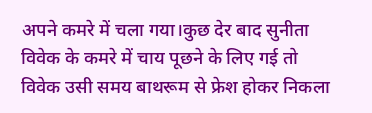अपने कमरे में चला गया।कुछ देर बाद सुनीता विवेक के कमरे में चाय पूछने के लिए गई तो विवेक उसी समय बाथरूम से फ्रेश होकर निकला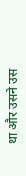था और उसने उस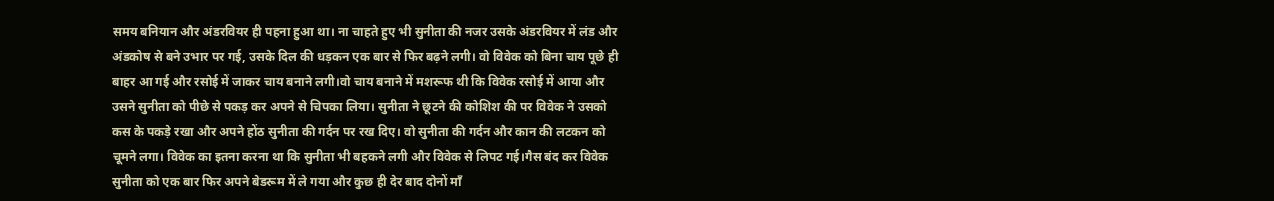समय बनियान और अंडरवियर ही पहना हुआ था। ना चाहते हुए भी सुनीता की नजर उसके अंडरवियर में लंड और अंडकोष से बने उभार पर गई, उसके दिल की धड़कन एक बार से फिर बढ़ने लगी। वो विवेक को बिना चाय पूछे ही बाहर आ गई और रसोई में जाकर चाय बनाने लगी।वो चाय बनाने में मशरूफ थी कि विवेक रसोई में आया और उसने सुनीता को पीछे से पकड़ कर अपने से चिपका लिया। सुनीता ने छूटने की कोशिश की पर विवेक ने उसको कस के पकड़े रखा और अपने होंठ सुनीता की गर्दन पर रख दिए। वो सुनीता की गर्दन और कान की लटकन को चूमने लगा। विवेक का इतना करना था कि सुनीता भी बहकने लगी और विवेक से लिपट गई।गैस बंद कर विवेक सुनीता को एक बार फिर अपने बेडरूम में ले गया और कुछ ही देर बाद दोनों माँ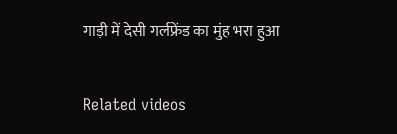गाड़ी में देसी गर्लफ्रेंड का मुंह भरा हुआ

Related videos